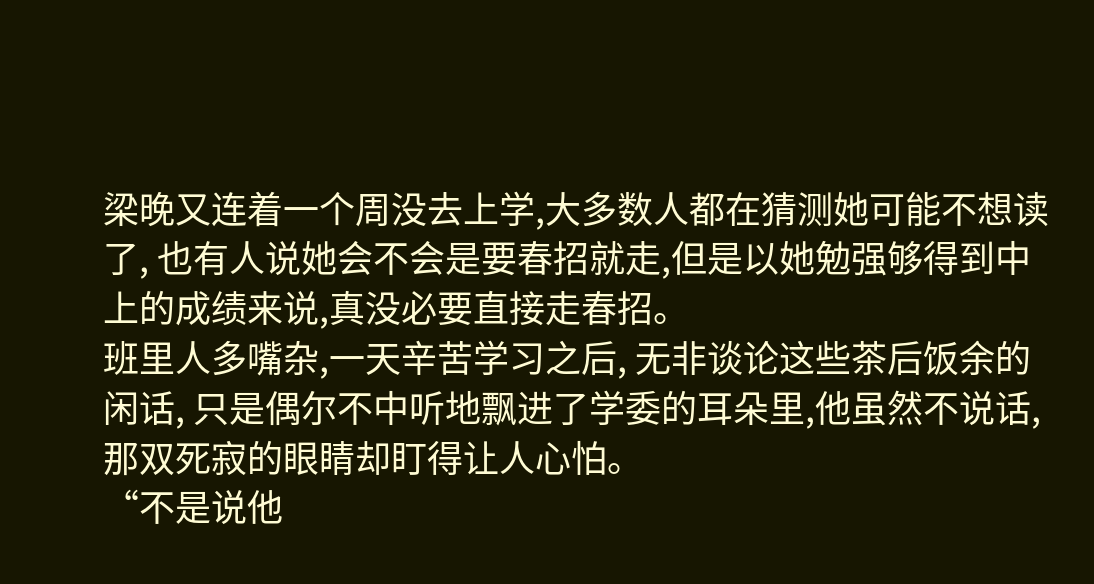梁晚又连着一个周没去上学,大多数人都在猜测她可能不想读了, 也有人说她会不会是要春招就走,但是以她勉强够得到中上的成绩来说,真没必要直接走春招。
班里人多嘴杂,一天辛苦学习之后, 无非谈论这些茶后饭余的闲话, 只是偶尔不中听地飘进了学委的耳朵里,他虽然不说话,那双死寂的眼睛却盯得让人心怕。
“不是说他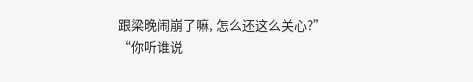跟梁晚闹崩了嘛, 怎么还这么关心?”
“你听谁说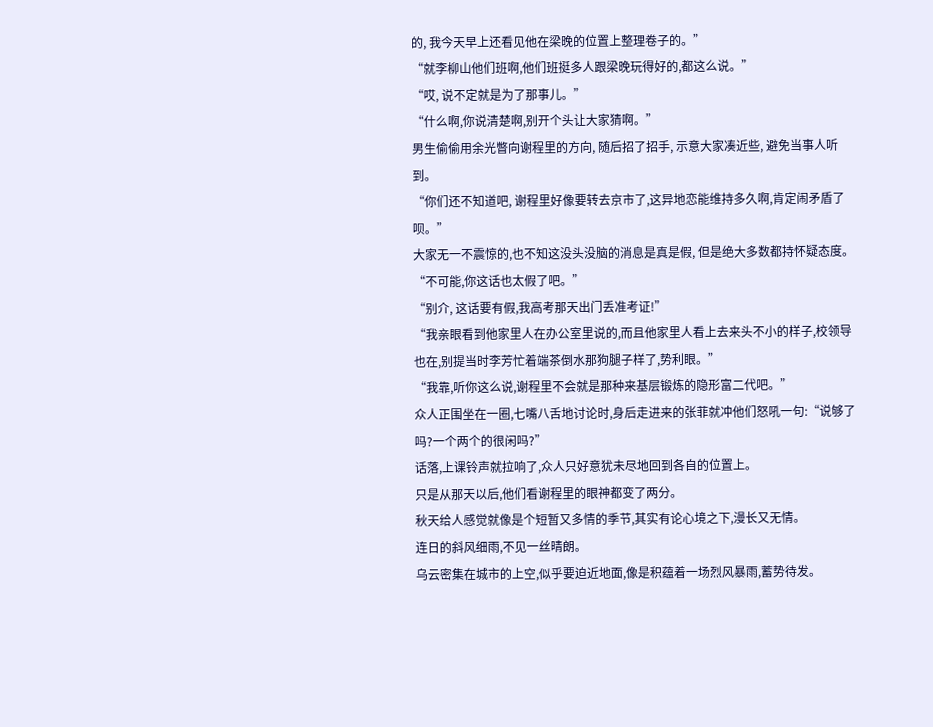的, 我今天早上还看见他在梁晚的位置上整理卷子的。”
“就李柳山他们班啊,他们班挺多人跟梁晚玩得好的,都这么说。”
“哎, 说不定就是为了那事儿。”
“什么啊,你说清楚啊,别开个头让大家猜啊。”
男生偷偷用余光瞥向谢程里的方向, 随后招了招手, 示意大家凑近些, 避免当事人听到。
“你们还不知道吧, 谢程里好像要转去京市了,这异地恋能维持多久啊,肯定闹矛盾了呗。”
大家无一不震惊的,也不知这没头没脑的消息是真是假, 但是绝大多数都持怀疑态度。
“不可能,你这话也太假了吧。”
“别介, 这话要有假,我高考那天出门丢准考证!”
“我亲眼看到他家里人在办公室里说的,而且他家里人看上去来头不小的样子,校领导也在,别提当时李芳忙着端茶倒水那狗腿子样了,势利眼。”
“我靠,听你这么说,谢程里不会就是那种来基层锻炼的隐形富二代吧。”
众人正围坐在一圈,七嘴八舌地讨论时,身后走进来的张菲就冲他们怒吼一句:“说够了吗?一个两个的很闲吗?”
话落,上课铃声就拉响了,众人只好意犹未尽地回到各自的位置上。
只是从那天以后,他们看谢程里的眼神都变了两分。
秋天给人感觉就像是个短暂又多情的季节,其实有论心境之下,漫长又无情。
连日的斜风细雨,不见一丝晴朗。
乌云密集在城市的上空,似乎要迫近地面,像是积蕴着一场烈风暴雨,蓄势待发。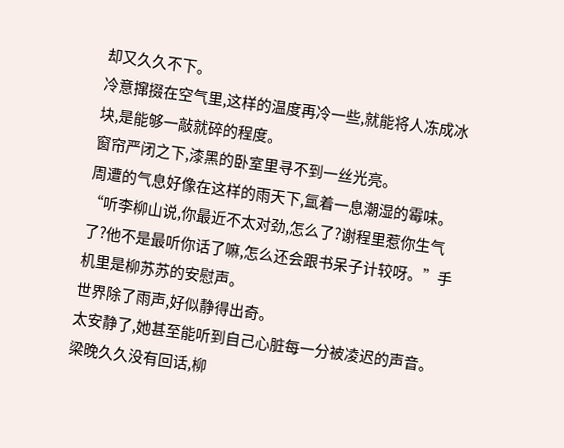却又久久不下。
冷意撺掇在空气里,这样的温度再冷一些,就能将人冻成冰块,是能够一敲就碎的程度。
窗帘严闭之下,漆黑的卧室里寻不到一丝光亮。
周遭的气息好像在这样的雨天下,氲着一息潮湿的霉味。
“听李柳山说,你最近不太对劲,怎么了?谢程里惹你生气了?他不是最听你话了嘛,怎么还会跟书呆子计较呀。”手机里是柳苏苏的安慰声。
世界除了雨声,好似静得出奇。
太安静了,她甚至能听到自己心脏每一分被凌迟的声音。
梁晚久久没有回话,柳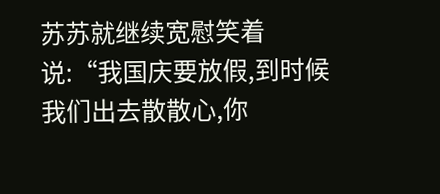苏苏就继续宽慰笑着说:“我国庆要放假,到时候我们出去散散心,你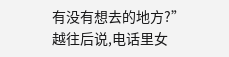有没有想去的地方?”
越往后说,电话里女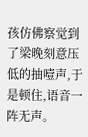孩仿佛察觉到了梁晚刻意压低的抽噎声,于是顿住,语音一阵无声。